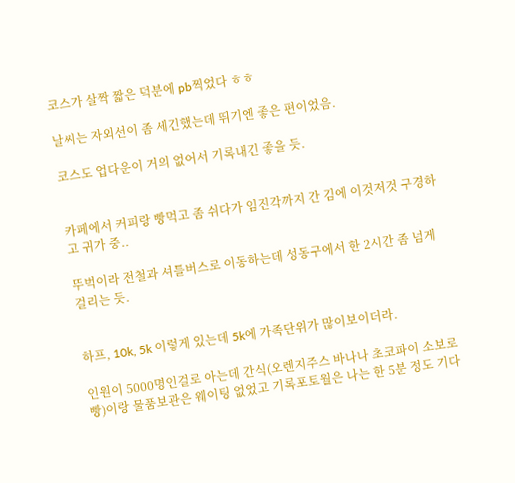코스가 살짝 짧은 덕분에 pb찍었다 ㅎㅎ

날씨는 자외선이 좀 세긴했는데 뛰기엔 좋은 편이었음.

코스도 업다운이 거의 없어서 기록내긴 좋을 듯.


카페에서 커피랑 빵먹고 좀 쉬다가 임진각까지 간 김에 이것저것 구경하고 귀가 중..

뚜벅이라 전철과 셔틀버스로 이동하는데 성동구에서 한 2시간 좀 넘게 걸리는 듯.


하프, 10k, 5k 이렇게 있는데 5k에 가족단위가 많이보이더라.

인원이 5000명인걸로 아는데 간식(오렌지주스 바나나 초코파이 소보로빵)이랑 물품보관은 웨이팅 없었고 기록포토월은 나는 한 5분 정도 기다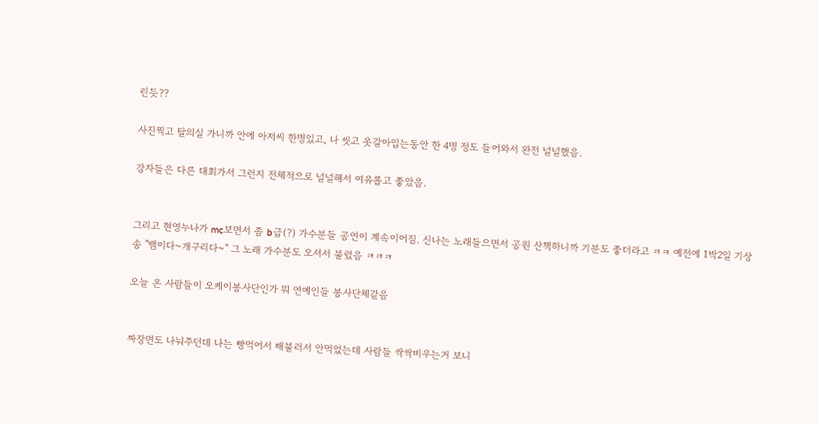린듯??

사진찍고 탈의실 가니까 안에 아저씨 한명있고, 나 씻고 옷갈아입는동안 한 4명 정도 들어와서 완전 널널했음.

강자들은 다른 대회가서 그런지 전체적으로 널널해서 여유롭고 좋았음.


그리고 현영누나가 mc보면서 좀 b급(?) 가수분들 공연이 계속이어짐. 신나는 노래들으면서 공원 산책하니까 기분도 좋더라고 ㅋㅋ 예전에 1박2일 기상송 "뱀이다~개구리다~" 그 노래 가수분도 오셔서 불렀음 ㅋㅋㅋ

오늘 온 사람들이 오케이봉사단인가 뭐 연예인들 봉사단체같음


짜장면도 나눠주던데 나는 빵먹어서 배불러서 안먹었는데 사람들 싹싹비우는거 보니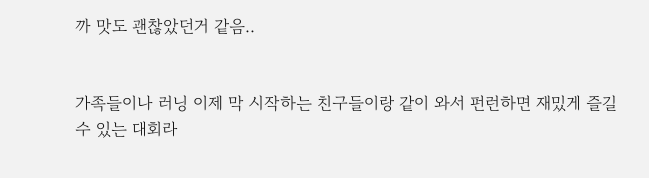까 맛도 괜찮았던거 같음..


가족들이나 러닝 이제 막 시작하는 친구들이랑 같이 와서 펀런하면 재밌게 즐길 수 있는 대회라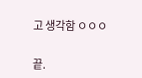고 생각함 ㅇㅇㅇ


끝.